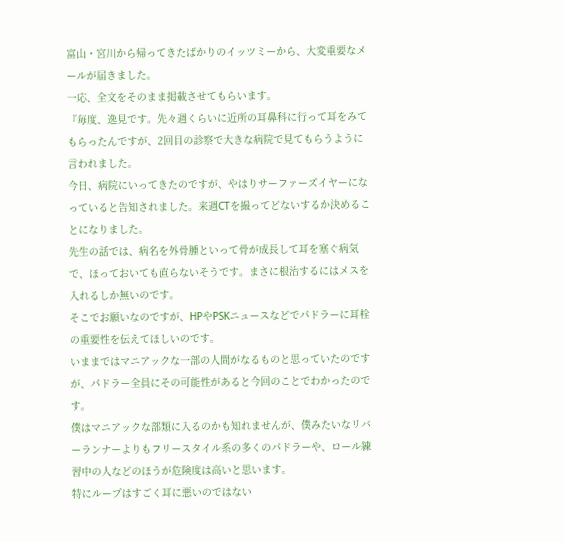富山・宮川から帰ってきたばかりのイッツミーから、大変重要なメールが届きました。
一応、全文をそのまま掲載させてもらいます。
『毎度、逸見です。先々週くらいに近所の耳鼻科に行って耳をみてもらったんですが、2回目の診察で大きな病院で見てもらうように言われました。
今日、病院にいってきたのですが、やはりサーファーズイヤーになっていると告知されました。来週CTを撮ってどないするか決めることになりました。
先生の話では、病名を外骨腫といって骨が成長して耳を塞ぐ病気で、ほっておいても直らないそうです。まさに根治するにはメスを入れるしか無いのです。
そこでお願いなのですが、HPやPSKニュースなどでパドラーに耳栓の重要性を伝えてほしいのです。
いままではマニアックな一部の人間がなるものと思っていたのですが、パドラー全員にその可能性があると今回のことでわかったのです。
僕はマニアックな部類に入るのかも知れませんが、僕みたいなリバーランナーよりもフリースタイル系の多くのパドラーや、ロール練習中の人などのほうが危険度は高いと思います。
特にループはすごく耳に悪いのではない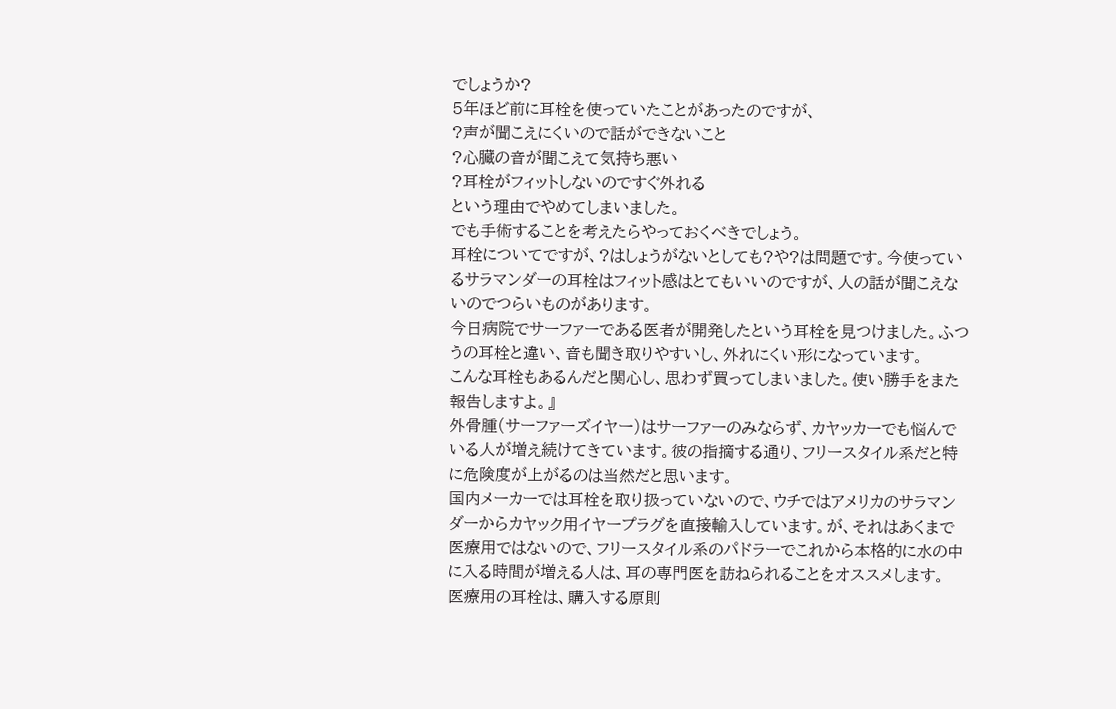でしょうか?
5年ほど前に耳栓を使っていたことがあったのですが、
?声が聞こえにくいので話ができないこと
?心臓の音が聞こえて気持ち悪い
?耳栓がフィットしないのですぐ外れる
という理由でやめてしまいました。
でも手術することを考えたらやっておくべきでしょう。
耳栓についてですが、?はしょうがないとしても?や?は問題です。今使っているサラマンダーの耳栓はフィット感はとてもいいのですが、人の話が聞こえないのでつらいものがあります。
今日病院でサーファーである医者が開発したという耳栓を見つけました。ふつうの耳栓と違い、音も聞き取りやすいし、外れにくい形になっています。
こんな耳栓もあるんだと関心し、思わず買ってしまいました。使い勝手をまた報告しますよ。』
外骨腫(サーファーズイヤー)はサーファーのみならず、カヤッカーでも悩んでいる人が増え続けてきています。彼の指摘する通り、フリースタイル系だと特に危険度が上がるのは当然だと思います。
国内メーカーでは耳栓を取り扱っていないので、ウチではアメリカのサラマンダーからカヤック用イヤープラグを直接輸入しています。が、それはあくまで医療用ではないので、フリースタイル系のパドラーでこれから本格的に水の中に入る時間が増える人は、耳の専門医を訪ねられることをオススメします。
医療用の耳栓は、購入する原則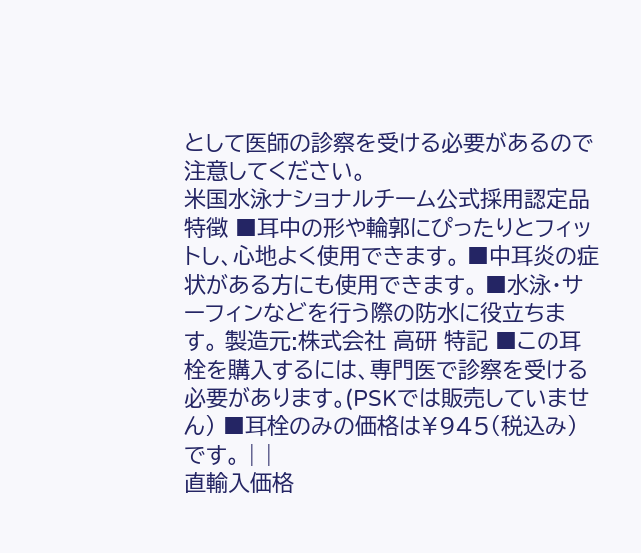として医師の診察を受ける必要があるので注意してください。
米国水泳ナショナルチーム公式採用認定品 特徴 ■耳中の形や輪郭にぴったりとフィットし、心地よく使用できます。 ■中耳炎の症状がある方にも使用できます。 ■水泳・サーフィンなどを行う際の防水に役立ちます。 製造元:株式会社 高研 特記 ■この耳栓を購入するには、専門医で診察を受ける必要があります。(PSKでは販売していません) ■耳栓のみの価格は¥945(税込み)です。 | |
直輸入価格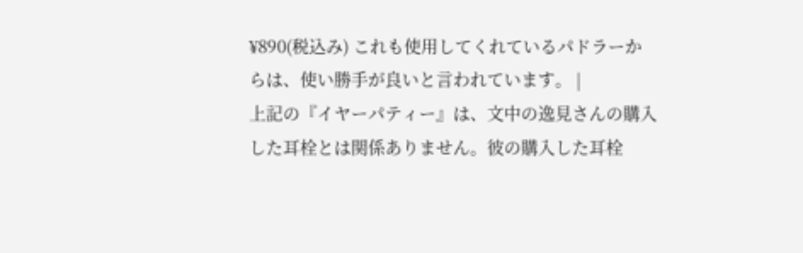¥890(税込み) これも使用してくれているパドラーからは、使い勝手が良いと言われています。 |
上記の『イヤーパティー』は、文中の逸見さんの購入した耳栓とは関係ありません。彼の購入した耳栓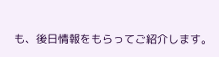も、後日情報をもらってご紹介します。